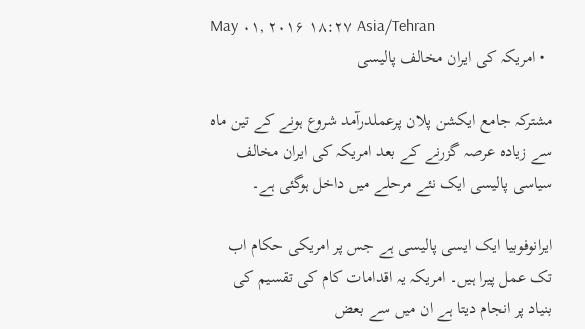May ۰۱, ۲۰۱۶ ۱۸:۲۷ Asia/Tehran
  • امریکہ کی ایران مخالف پالیسی

مشترکہ جامع ایکشن پلان پرعملدرآمد شروع ہونے کے تین ماہ سے زیادہ عرصہ گزرنے کے بعد امریکہ کی ایران مخالف سیاسی پالیسی ایک نئے مرحلے میں داخل ہوگئی ہے۔

ایرانوفوبیا ایک ایسی پالیسی ہے جس پر امریکی حکام اب تک عمل پیرا ہیں۔ امریکہ یہ اقدامات کام کی تقسیم کی بنیاد پر انجام دیتا ہے ان میں سے بعض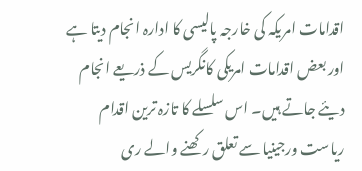اقدامات امریکہ کی خارجہ پالیسی کا ادارہ انجام دیتا ہے اور بعض اقدامات امریکی کانگریس کے ذریعے انجام دیئے جاتے ہیں۔ اس سلسلے کا تازہ ترین اقدام ریاست ورجینیا سے تعلق رکھنے والے ری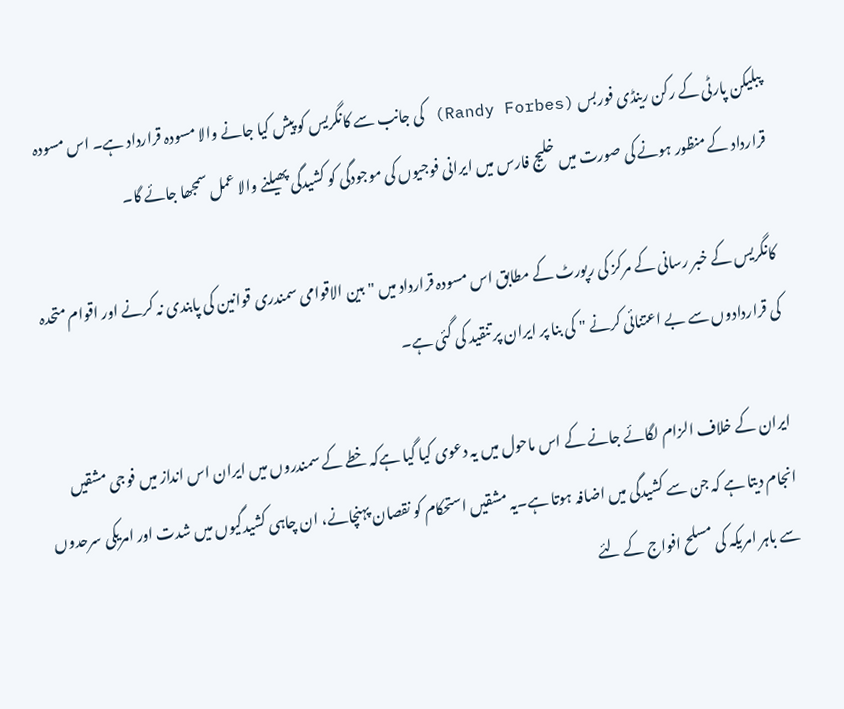پبلیکن پارٹی کے رکن رینڈی فوربس (Randy Forbes) کی جانب سے کانگریس کو پیش کیا جانے والا مسودہ قرارداد ہے۔ اس مسودہ قرارداد کے منظور ہونے کی صورت میں خلیج فارس میں ایرانی فوجیوں کی موجودگی کو کشیدگی پھیلنے والا عمل سمجھا جائے گا۔

کانگریس کے خبر رسانی کے مرکز کی رپورٹ کے مطابق اس مسودہ قرارداد میں " بین الاقوامی سمندری قوانین کی پابندی نہ کرنے اور اقوام متحدہ کی قراردادوں سے بے اعتنائی کرنے " کی بنا پر ایران پر تنقید کی گئی ہے۔

ایران کے خلاف الزام لگائے جانے کے اس ماحول میں یہ دعوی کیا گیا ہےکہ خطے کے سمندروں میں ایران اس انداز میں فوجی مشقیں انجام دیتا ہے کہ جن سے کشیدگی میں اضافہ ہوتا ہے۔یہ مشقیں استحکام کو نقصان پہنچانے، ان چاہی کشیدگیوں میں شدت اور امریکی سرحدوں سے باہر امریکہ کی مسلح افواج کے لئے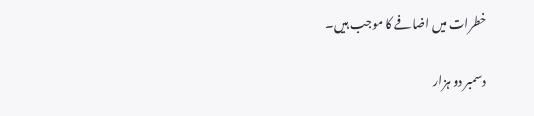خطرات میں اضافے کا موجب ہیں۔

دسمبر دو ہزار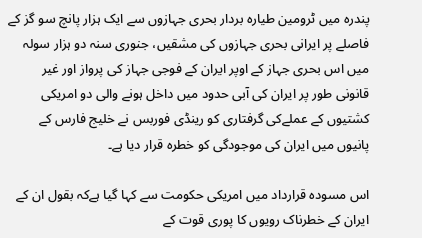پندرہ میں ٹرومین طیارہ بردار بحری جہازوں سے ایک ہزار پانچ سو گز کے فاصلے پر ایرانی بحری جہازوں کی مشقیں، جنوری سنہ دو ہزار سولہ میں اس بحری جہاز کے اوپر ایران کے فوجی جہاز کی پرواز اور غیر قانونی طور پر ایران کی آبی حدود میں داخل ہونے والی دو امریکی کشتیوں کے عملےکی گرفتاری کو رینڈی فوربس نے خلیج فارس کے پانیوں میں ایران کی موجودگی کو خطرہ قرار دیا ہے۔

اس مسودہ قرارداد میں امریکی حکومت سے کہا گیا ہےکہ بقول ان کے ایران کے خطرناک رویوں کا پوری قوت کے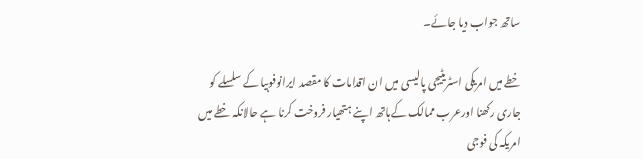ساتھ جواب دیا جائے۔

خطے میں امریکی اسٹریٹیجی پالیسی میں ان اقدامات کا مقصد ایرانوفوبیا کے سلسلے کو جاری رکھنا اورعرب ممالک کےہاتھ اپنے ہتھیار فروخت کرنا ہے حالانکہ خطے میں امریکہ کی فوجی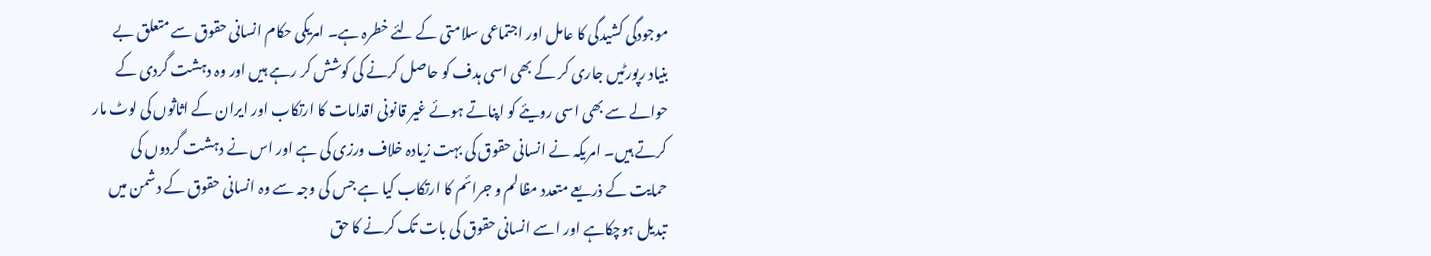موجودگی کشیدگی کا عامل اور اجتماعی سلامتی کے لئے خطرہ ہے۔ امریکی حکام انسانی حقوق سے متعلق بے بنیاد رپورٹیں جاری کر کے بھی اسی ہدف کو حاصل کرنے کی کوشش کر رہے ہیں اور وہ دہشت گردی کے حوالے سے بھی اسی رویئے کو اپناتے ہوئے غیر قانونی اقدامات کا ارتکاب اور ایران کے اثاثوں کی لوٹ مار کرتے ہیں۔ امریکہ نے انسانی حقوق کی بہت زیادہ خلاف ورزی کی ہے اور اس نے دہشت گردوں کی حمایت کے ذریعے متعدد مظالم و جرائم کا ارتکاب کیا ہے جس کی وجہ سے وہ انسانی حقوق کے دشمن میں تبدیل ہوچکاہے اور اسے انسانی حقوق کی بات تک کرنے کا حق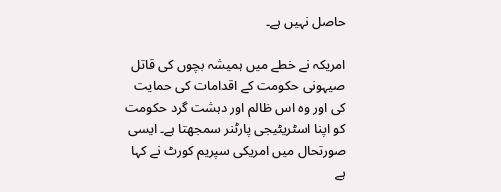حاصل نہیں ہے۔

امریکہ نے خطے میں ہمیشہ بچوں کی قاتل صیہونی حکومت کے اقدامات کی حمایت کی اور وہ اس ظالم اور دہشت گرد حکومت کو اپنا اسٹریٹیجی پارٹنر سمجھتا ہے۔ ایسی صورتحال میں امریکی سپریم کورٹ نے کہا ہے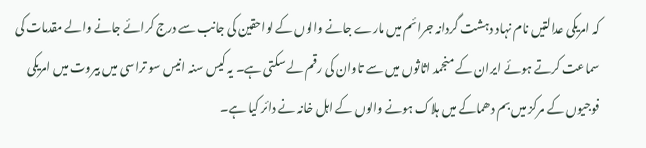کہ امریکی عدالتیں نام نہاد دہشت گردانہ جرائم میں مارے جانے والوں کے لواحقین کی جانب سے درج کرائے جانے والے مقدمات کی سماعت کرتے ہوئے ایران کے منجمد اثاثوں میں سے تاوان کی رقم لے سکتی ہے۔ یہ کیس سنہ انیس سو تراسی میں بیروت میں امریکی فوجیوں کے مرکز میں بم دھماکے میں ہلاک ہونے والوں کے اہل خانہ نے دائر کیا ہے۔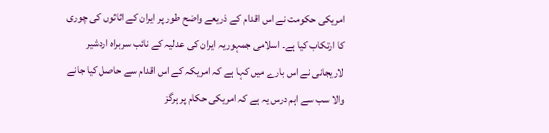امریکی حکومت نے اس اقدام کے ذریعے واضح طور پر ایران کے اثاثوں کی چوری کا ارتکاب کیا ہے۔ اسلامی جمہوریہ ایران کی عدلیہ کے نائب سربراہ اردشیر لاریجانی نے اس بارے میں کہا ہے کہ امریکہ کے اس اقدام سے حاصل کیا جانے والا سب سے اہم درس یہ ہے کہ امریکی حکام پر ہرگز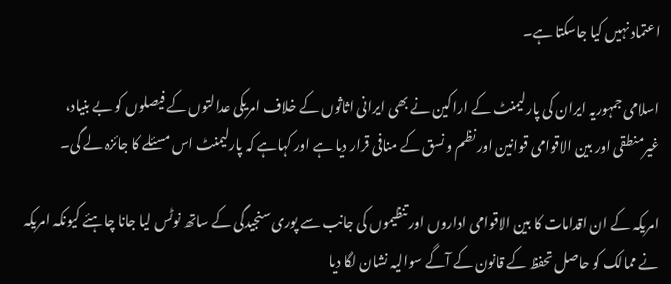اعتماد نہیں کیا جاسکتا ہے۔

اسلامی جمہوریہ ایران کی پارلیمنٹ کے اراکین نے بھی ایرانی اثاثوں کے خلاف امریکی عدالتوں کے فیصلوں کو بے بنیاد، غیرمنطقی اور بین الاقوامی قوانین اور نظم و نسق کے منافی قرار دیا ہے اور کہاہے کہ پارلیمنٹ اس مسئلے کا جائزہ لے گی۔

امریکہ کے ان اقدامات کا بین الاقوامی اداروں اور تنظیموں کی جانب سے پوری سنجیدگی کے ساتھ نوٹس لیا جانا چاہئے کیونکہ امریکہ نے ممالک کو حاصل تحفظ کے قانون کے آگے سوالیہ نشان لگا دیا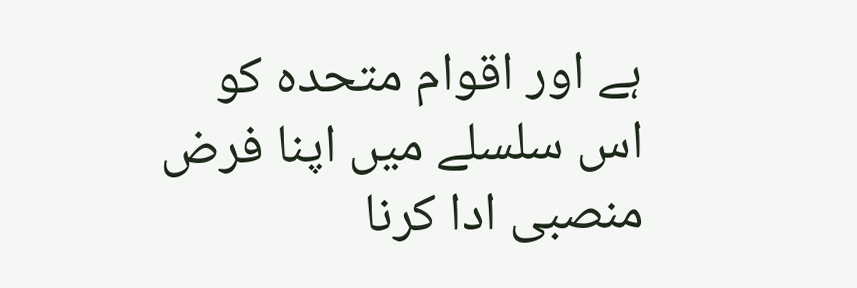ہے اور اقوام متحدہ کو اس سلسلے میں اپنا فرض منصبی ادا کرنا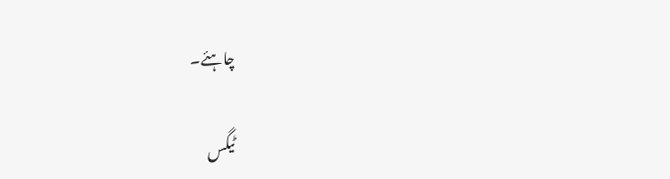چاہئے۔

ٹیگس